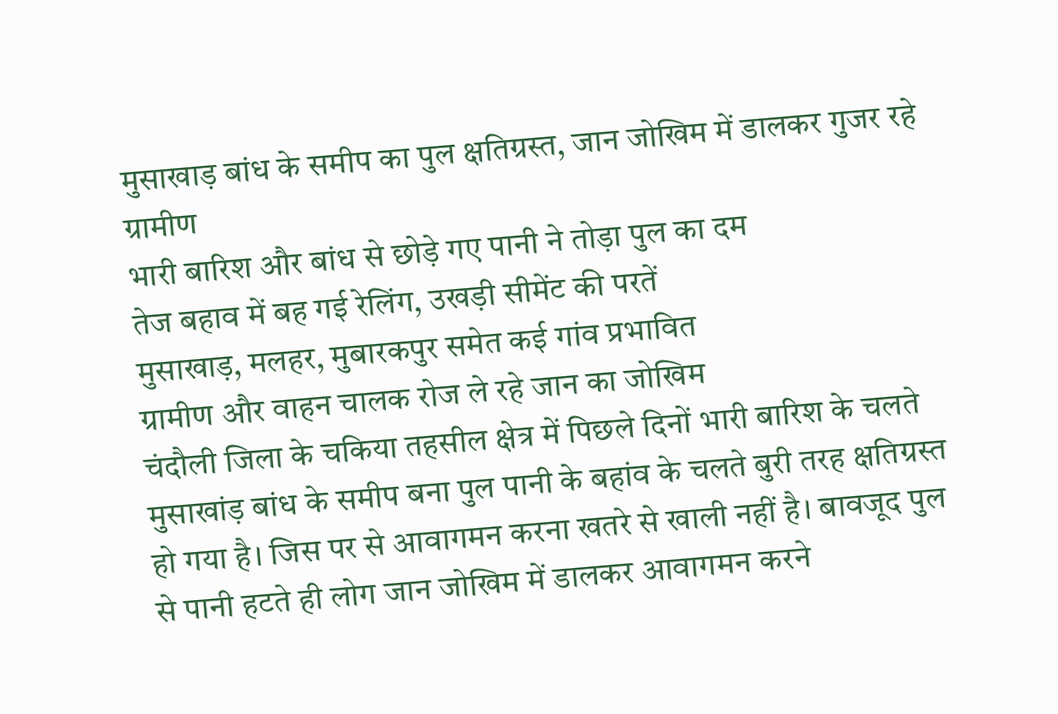मुसाखाड़ बांध के समीप का पुल क्षतिग्रस्त, जान जोखिम में डालकर गुजर रहे ग्रामीण
भारी बारिश और बांध से छोड़े गए पानी ने तोड़ा पुल का दम
तेज बहाव में बह गई रेलिंग, उखड़ी सीमेंट की परतें
मुसाखाड़, मलहर, मुबारकपुर समेत कई गांव प्रभावित
ग्रामीण और वाहन चालक रोज ले रहे जान का जोखिम
चंदौली जिला के चकिया तहसील क्षेत्र में पिछले दिनों भारी बारिश के चलते मुसाखांड़ बांध के समीप बना पुल पानी के बहांव के चलते बुरी तरह क्षतिग्रस्त हो गया है। जिस पर से आवागमन करना खतरे से खाली नहीं है। बावजूद पुल से पानी हटते ही लोग जान जोखिम में डालकर आवागमन करने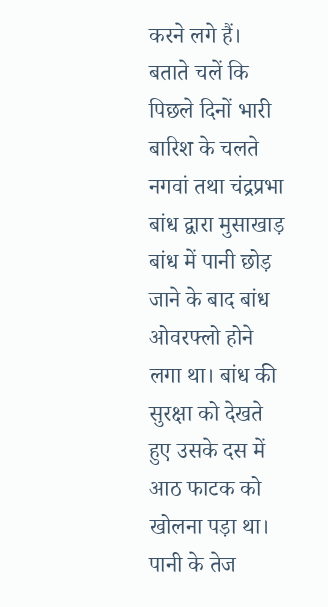करने लगे हैं।
बताते चलें कि पिछले दिनों भारी बारिश के चलते नगवां तथा चंद्रप्रभा बांध द्वारा मुसाखाड़ बांध में पानी छोड़ जाने के बाद बांध ओवरफ्लो होने लगा था। बांध की सुरक्षा को देखते हुए उसके दस में आठ फाटक को खोलना पड़ा था। पानी के तेज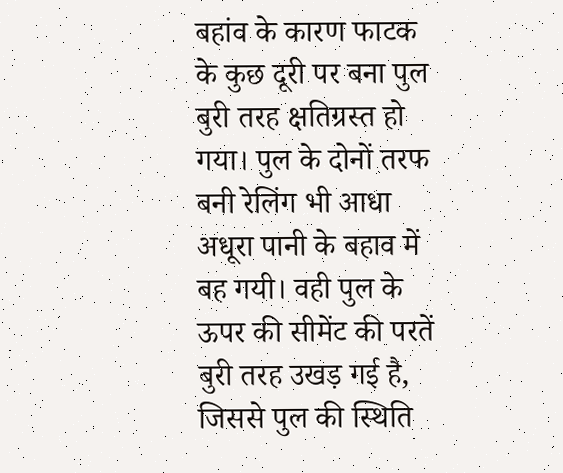बहांव के कारण फाटक के कुछ दूरी पर बना पुल बुरी तरह क्षतिग्रस्त हो गया। पुल के दोनों तरफ बनी रेलिंग भी आधा अधूरा पानी के बहाव में बह गयी। वही पुल के ऊपर की सीमेंट की परतें बुरी तरह उखड़ गई है, जिससे पुल की स्थिति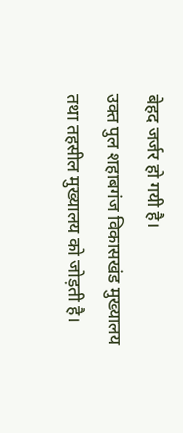बेहद जर्जर हो गयी है।
उक्त पुल शहाबगंज विकासखंड मुख्यालय तथा तहसील मुख्यालय को जोड़ती है।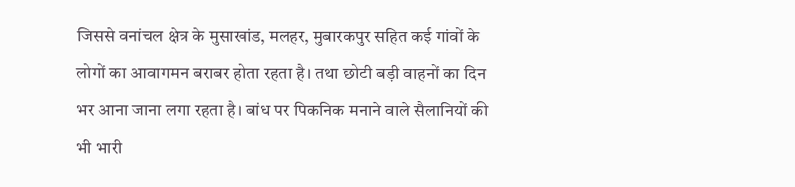जिससे वनांचल क्षेत्र के मुसाखांड, मलहर, मुबारकपुर सहित कई गांवों के लोगों का आवागमन बराबर होता रहता है। तथा छोटी बड़ी वाहनों का दिन भर आना जाना लगा रहता है। बांध पर पिकनिक मनाने वाले सैलानियों की भी भारी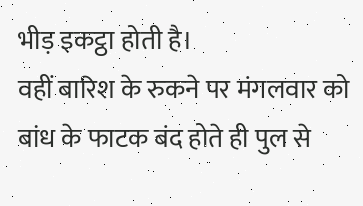भीड़ इकट्ठा होती है।
वहीं बारिश के रुकने पर मंगलवार को बांध के फाटक बंद होते ही पुल से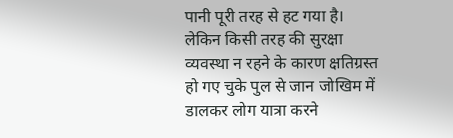पानी पूरी तरह से हट गया है। लेकिन किसी तरह की सुरक्षा व्यवस्था न रहने के कारण क्षतिग्रस्त हो गए चुके पुल से जान जोखिम में डालकर लोग यात्रा करने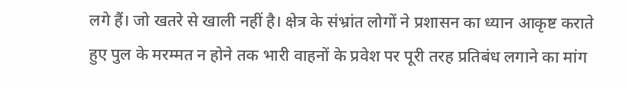लगे हैं। जो खतरे से खाली नहीं है। क्षेत्र के संभ्रांत लोगों ने प्रशासन का ध्यान आकृष्ट कराते हुए पुल के मरम्मत न होने तक भारी वाहनों के प्रवेश पर पूरी तरह प्रतिबंध लगाने का मांग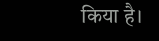किया है।